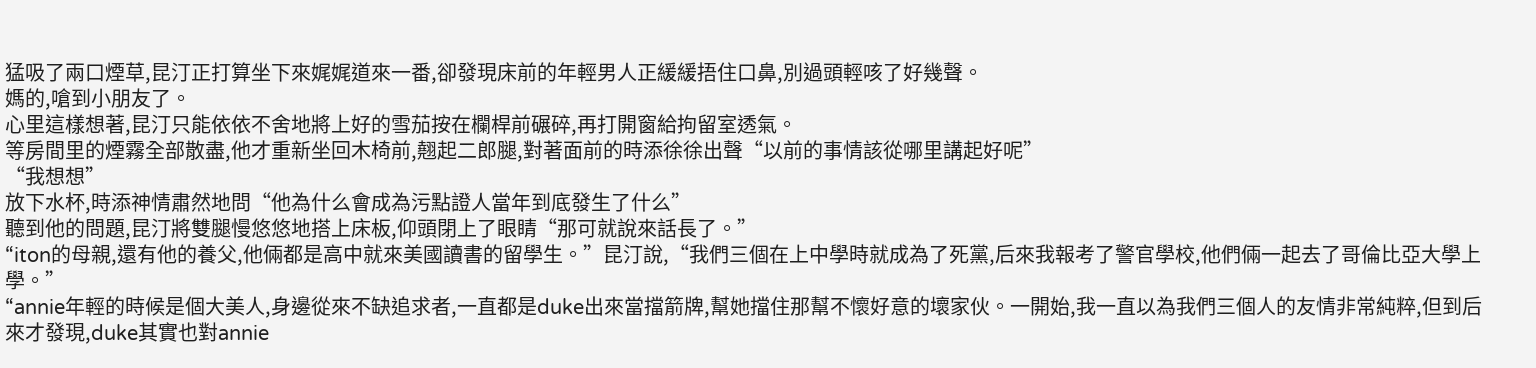猛吸了兩口煙草,昆汀正打算坐下來娓娓道來一番,卻發現床前的年輕男人正緩緩捂住口鼻,別過頭輕咳了好幾聲。
媽的,嗆到小朋友了。
心里這樣想著,昆汀只能依依不舍地將上好的雪茄按在欄桿前碾碎,再打開窗給拘留室透氣。
等房間里的煙霧全部散盡,他才重新坐回木椅前,翹起二郎腿,對著面前的時添徐徐出聲“以前的事情該從哪里講起好呢”
“我想想”
放下水杯,時添神情肅然地問“他為什么會成為污點證人當年到底發生了什么”
聽到他的問題,昆汀將雙腿慢悠悠地搭上床板,仰頭閉上了眼睛“那可就說來話長了。”
“iton的母親,還有他的養父,他倆都是高中就來美國讀書的留學生。”昆汀說,“我們三個在上中學時就成為了死黨,后來我報考了警官學校,他們倆一起去了哥倫比亞大學上學。”
“annie年輕的時候是個大美人,身邊從來不缺追求者,一直都是duke出來當擋箭牌,幫她擋住那幫不懷好意的壞家伙。一開始,我一直以為我們三個人的友情非常純粹,但到后來才發現,duke其實也對annie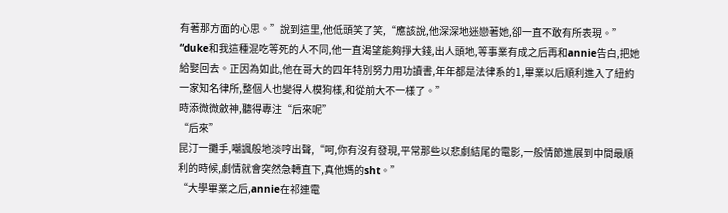有著那方面的心思。”說到這里,他低頭笑了笑,“應該說,他深深地迷戀著她,卻一直不敢有所表現。”
“duke和我這種混吃等死的人不同,他一直渴望能夠掙大錢,出人頭地,等事業有成之后再和annie告白,把她給娶回去。正因為如此,他在哥大的四年特別努力用功讀書,年年都是法律系的1,畢業以后順利進入了紐約一家知名律所,整個人也變得人模狗樣,和從前大不一樣了。”
時添微微斂神,聽得專注“后來呢”
“后來”
昆汀一攤手,嘲諷般地淡哼出聲,“呵,你有沒有發現,平常那些以悲劇結尾的電影,一般情節進展到中間最順利的時候,劇情就會突然急轉直下,真他媽的sht。”
“大學畢業之后,annie在祁連電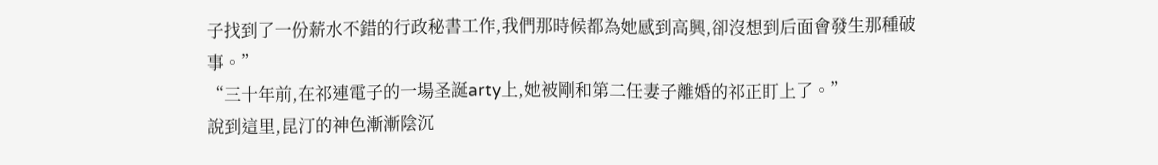子找到了一份薪水不錯的行政秘書工作,我們那時候都為她感到高興,卻沒想到后面會發生那種破事。”
“三十年前,在祁連電子的一場圣誕arty上,她被剛和第二任妻子離婚的祁正盯上了。”
說到這里,昆汀的神色漸漸陰沉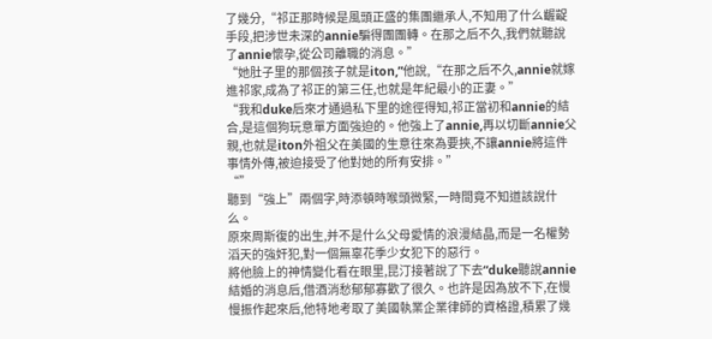了幾分,“祁正那時候是風頭正盛的集團繼承人,不知用了什么齷齪手段,把涉世未深的annie騙得團團轉。在那之后不久,我們就聽說了annie懷孕,從公司離職的消息。”
“她肚子里的那個孩子就是iton,”他說,“在那之后不久,annie就嫁進祁家,成為了祁正的第三任,也就是年紀最小的正妻。”
“我和duke后來才通過私下里的途徑得知,祁正當初和annie的結合,是這個狗玩意單方面強迫的。他強上了annie,再以切斷annie父親,也就是iton外祖父在美國的生意往來為要挾,不讓annie將這件事情外傳,被迫接受了他對她的所有安排。”
“”
聽到“強上”兩個字,時添頓時喉頭微緊,一時間竟不知道該說什么。
原來周斯復的出生,并不是什么父母愛情的浪漫結晶,而是一名權勢滔天的強奸犯,對一個無辜花季少女犯下的惡行。
將他臉上的神情變化看在眼里,昆汀接著說了下去“duke聽說annie結婚的消息后,借酒消愁郁郁寡歡了很久。也許是因為放不下,在慢慢振作起來后,他特地考取了美國執業企業律師的資格證,積累了幾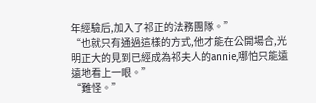年經驗后,加入了祁正的法務團隊。”
“也就只有通過這樣的方式,他才能在公開場合,光明正大的見到已經成為祁夫人的annie,哪怕只能遠遠地看上一眼。”
“難怪。”